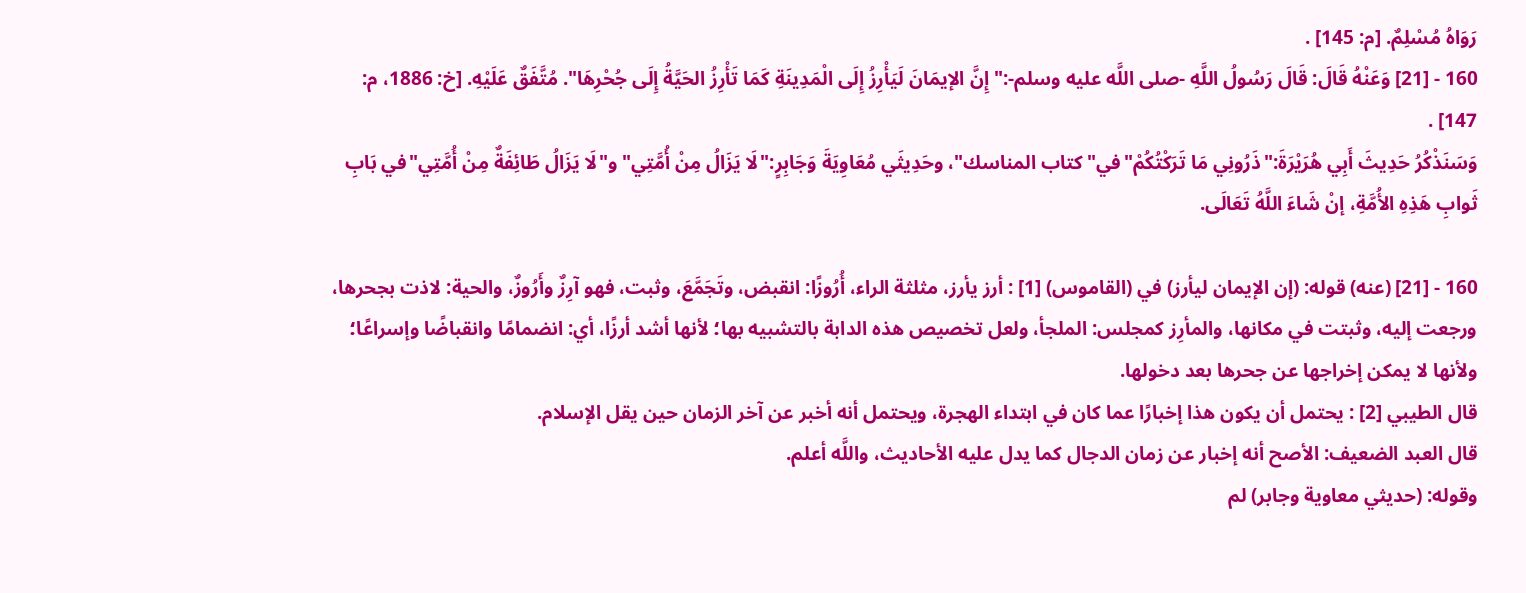رَوَاهُ مُسْلِمٌ. [م: 145] .
160 - [21] وَعَنْهُ قَالَ: قَالَ رَسُولُ اللَّهِ -صلى اللَّه عليه وسلم-:"إِنَّ الإيمَانَ لَيَأْرِزُ إِلَى الْمَدِينَةِ كَمَا تَأْرِزُ الحَيَّةُ إِلَى جُحْرِهَا". مُتَّفَقٌ عَلَيْهِ. [خ: 1886، م: 147] .
وَسَنَذْكُرُ حَدِيثَ أَبِي هُرَيْرَةَ:"ذَرُونِي مَا تَرَكْتُكُمْ"في"كتاب المناسك"، وحَدِيثَي مُعَاوِيَةَ وَجَابِرٍ:"لَا يَزَالُ مِنْ أُمَّتِي"و"لَا يَزَالُ طَائِفَةٌ مِنْ أُمَّتِي"في بَابِ ثَوابِ هَذِهِ الأُمَّةِ، إنْ شَاءَ اللَّهُ تَعَالَى.

160 - [21] (عنه) قوله: (إن الإيمان ليأرز) في (القاموس) [1] : أرز يأرز، مثلثة الراء، أُرُوزًا: انقبض، وتَجَمَّعَ، وثبت، فهو آرِزٌ وأَرُوزٌ، والحية: لاذت بجحرها، ورجعت إليه، وثبتت في مكانها، والمأرِز كمجلس: الملجأ، ولعل تخصيص هذه الدابة بالتشبيه بها؛ لأنها أشد أرزًا، أي: انضمامًا وانقباضًا وإسراعًا؛ ولأنها لا يمكن إخراجها عن جحرها بعد دخولها.
قال الطيبي [2] : يحتمل أن يكون هذا إخبارًا عما كان في ابتداء الهجرة، ويحتمل أنه أخبر عن آخر الزمان حين يقل الإسلام.
قال العبد الضعيف: الأصح أنه إخبار عن زمان الدجال كما يدل عليه الأحاديث، واللَّه أعلم.
وقوله: (حديثي معاوية وجابر) لم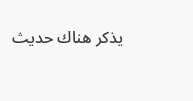يذكر هناك حديث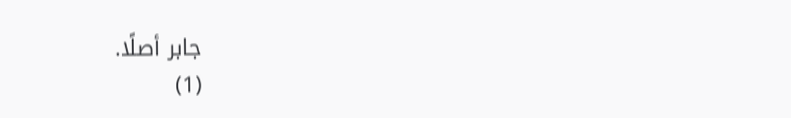جابر أصلًا.
(1)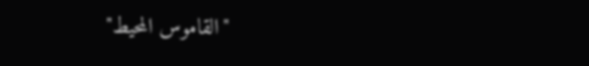"القاموس المحيط"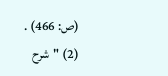(ص: 466) .
(2) "شرح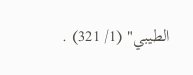الطيبي" (1/ 321) .